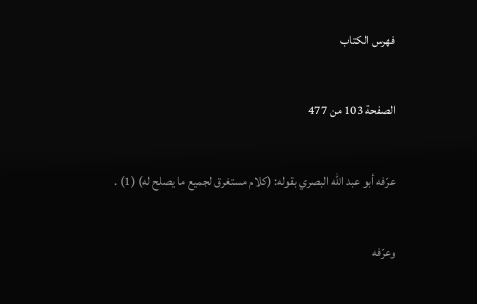فهرس الكتاب

الصفحة 103 من 477

عرّفه أبو عبد الله البصري بقوله: (كلام مستغرق لجميع ما يصلح له) (1) .

وعرّفه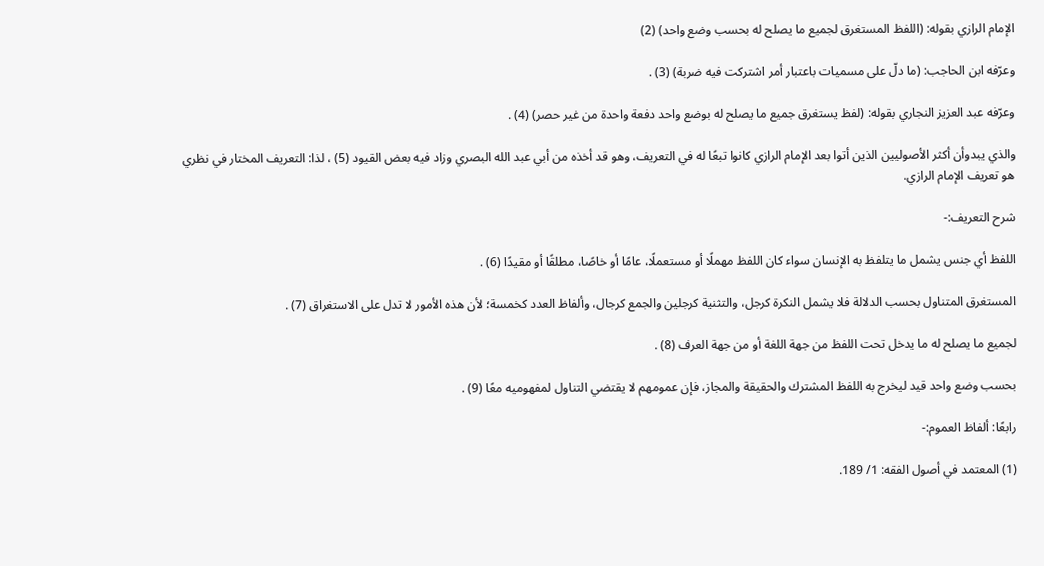الإمام الرازي بقوله: (اللفظ المستغرق لجميع ما يصلح له بحسب وضع واحد) (2)

وعرّفه ابن الحاجب: (ما دلّ على مسميات باعتبار أمر اشتركت فيه ضربة) (3) .

وعرّفه عبد العزيز النجاري بقوله: (لفظ يستغرق جميع ما يصلح له بوضع واحد دفعة واحدة من غير حصر) (4) .

والذي يبدوأن أكثر الأصوليين الذين أتوا بعد الإمام الرازي كانوا تبعًا له في التعريف، وهو قد أخذه من أبي عبد الله البصري وزاد فيه بعض القيود (5) ، لذا: التعريف المختار في نظري هو تعريف الإمام الرازي.

شرح التعريف:-

اللفظ أي جنس يشمل ما يتلفظ به الإنسان سواء كان اللفظ مهملًا أو مستعملًا، عامًا أو خاصًا، مطلقًا أو مقيدًا (6) .

المستغرق المتناول بحسب الدلالة فلا يشمل النكرة كرجل، والتثنية كرجلين والجمع كرجال، وألفاظ العدد كخمسة؛ لأن هذه الأمور لا تدل على الاستغراق (7) .

لجميع ما يصلح له ما يدخل تحت اللفظ من جهة اللغة أو من جهة العرف (8) .

بحسب وضع واحد قيد ليخرج به اللفظ المشترك والحقيقة والمجاز، فإن عمومهم لا يقتضي التناول لمفهوميه معًا (9) .

رابعًا: ألفاظ العموم:-

(1) المعتمد في أصول الفقه: 1/ 189.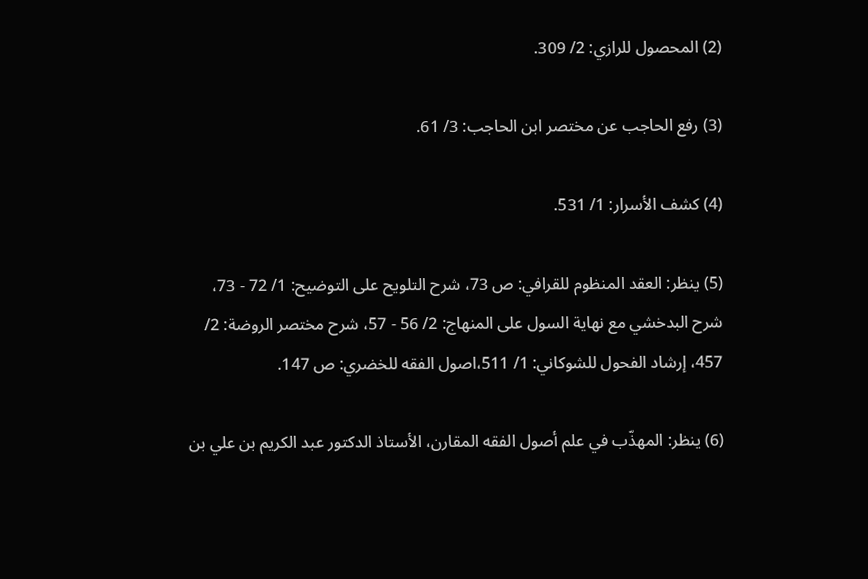(2) المحصول للرازي: 2/ 309.

(3) رفع الحاجب عن مختصر ابن الحاجب: 3/ 61.

(4) كشف الأسرار: 1/ 531.

(5) ينظر: العقد المنظوم للقرافي: ص 73، شرح التلويح على التوضيح: 1/ 72 - 73، شرح البدخشي مع نهاية السول على المنهاج: 2/ 56 - 57، شرح مختصر الروضة: 2/ 457، إرشاد الفحول للشوكاني: 1/ 511،اصول الفقه للخضري: ص 147.

(6) ينظر: المهذّب في علم أصول الفقه المقارن، الأستاذ الدكتور عبد الكريم بن علي بن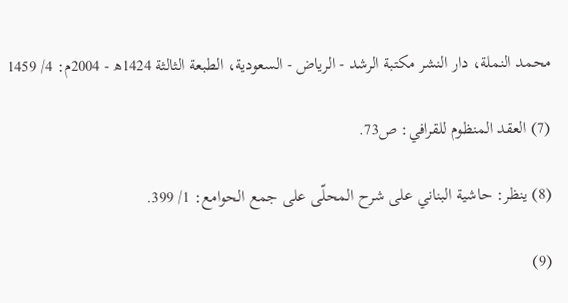محمد النملة، دار النشر مكتبة الرشد - الرياض - السعودية، الطبعة الثالثة 1424ھ - 2004م: 4/ 1459

(7) العقد المنظوم للقرافي: ص73.

(8) ينظر: حاشية البناني على شرح المحلّى على جمع الحوامع: 1/ 399.

(9)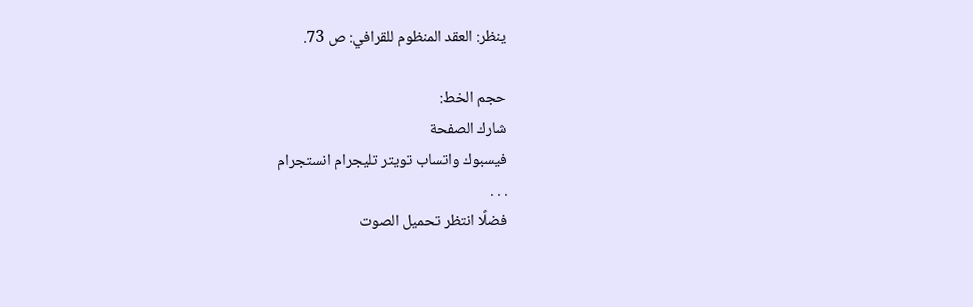ينظر: العقد المنظوم للقرافي: ص 73.

حجم الخط:
شارك الصفحة
فيسبوك واتساب تويتر تليجرام انستجرام
. . .
فضلًا انتظر تحميل الصوت